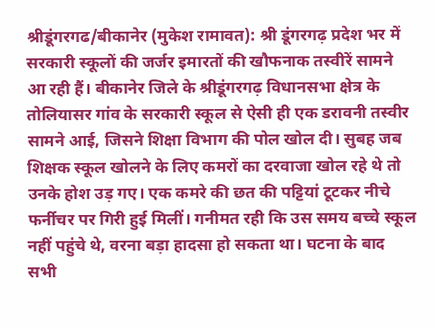श्रीडूंगरगढ/बीकानेर (मुकेश रामावत): श्री डूंगरगढ़ प्रदेश भर में सरकारी स्कूलों की जर्जर इमारतों की खौफनाक तस्वीरें सामने आ रही हैं। बीकानेर जिले के श्रीडूंगरगढ़ विधानसभा क्षेत्र के तोलियासर गांव के सरकारी स्कूल से ऐसी ही एक डरावनी तस्वीर सामने आई, जिसने शिक्षा विभाग की पोल खोल दी। सुबह जब शिक्षक स्कूल खोलने के लिए कमरों का दरवाजा खोल रहे थे तो उनके होश उड़ गए। एक कमरे की छत की पट्टियां टूटकर नीचे फर्नीचर पर गिरी हुई मिलीं। गनीमत रही कि उस समय बच्चे स्कूल नहीं पहुंचे थे, वरना बड़ा हादसा हो सकता था। घटना के बाद सभी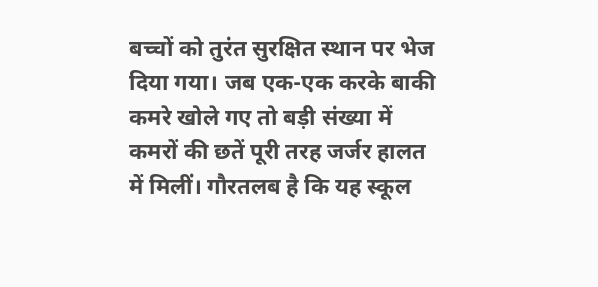बच्चों को तुरंत सुरक्षित स्थान पर भेज दिया गया। जब एक-एक करके बाकी कमरे खोले गए तो बड़ी संख्या में कमरों की छतें पूरी तरह जर्जर हालत में मिलीं। गौरतलब है कि यह स्कूल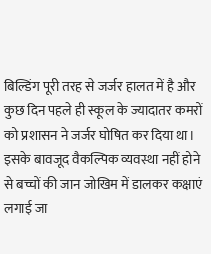बिल्डिंग पूरी तरह से जर्जर हालत में है और कुछ दिन पहले ही स्कूल के ज्यादातर कमरों को प्रशासन ने जर्जर घोषित कर दिया था। इसके बावजूद वैकल्पिक व्यवस्था नहीं होने से बच्चों की जान जोखिम में डालकर कक्षाएं लगाई जा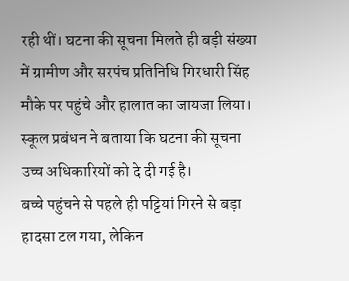रही थीं। घटना की सूचना मिलते ही बड़ी संख्या में ग्रामीण और सरपंच प्रतिनिधि गिरधारी सिंह मौके पर पहुंचे और हालात का जायजा लिया। स्कूल प्रबंधन ने बताया कि घटना की सूचना उच्च अधिकारियों को दे दी गई है।
बच्चे पहुंचने से पहले ही पट्टियां गिरने से बड़ा हादसा टल गया, लेकिन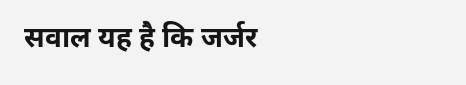सवाल यह है कि जर्जर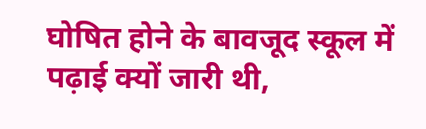घोषित होने के बावजूद स्कूल में पढ़ाई क्यों जारी थी,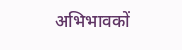अभिभावकों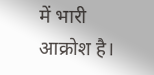में भारी आक्रोश है।